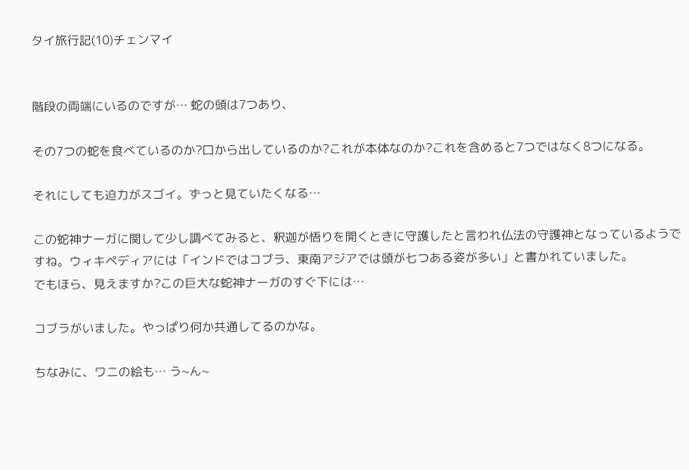タイ旅行記(10)チェンマイ


階段の両端にいるのですが… 蛇の頭は7つあり、

その7つの蛇を食べているのか?口から出しているのか?これが本体なのか?これを含めると7つではなく8つになる。

それにしても迫力がスゴイ。ずっと見ていたくなる…

この蛇神ナーガに関して少し調べてみると、釈迦が悟りを開くときに守護したと言われ仏法の守護神となっているようですね。ウィキペディアには「インドではコブラ、東南アジアでは頭が七つある姿が多い」と書かれていました。
でもほら、見えますか?この巨大な蛇神ナーガのすぐ下には…

コブラがいました。やっぱり何か共通してるのかな。

ちなみに、ワニの絵も… う~ん~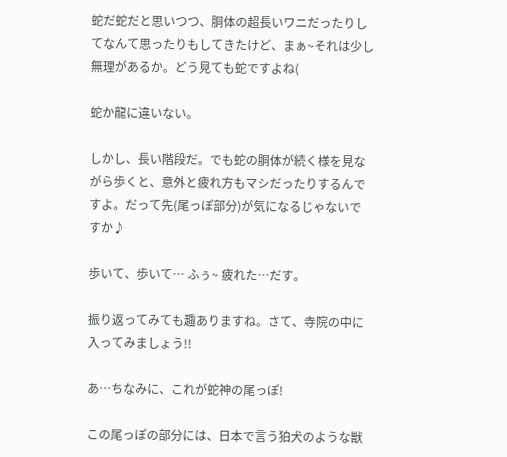蛇だ蛇だと思いつつ、胴体の超長いワニだったりしてなんて思ったりもしてきたけど、まぁ~それは少し無理があるか。どう見ても蛇ですよね(

蛇か龍に違いない。

しかし、長い階段だ。でも蛇の胴体が続く様を見ながら歩くと、意外と疲れ方もマシだったりするんですよ。だって先(尾っぽ部分)が気になるじゃないですか♪

歩いて、歩いて… ふぅ~ 疲れた…だす。

振り返ってみても趣ありますね。さて、寺院の中に入ってみましょう!!

あ…ちなみに、これが蛇神の尾っぽ!

この尾っぽの部分には、日本で言う狛犬のような獣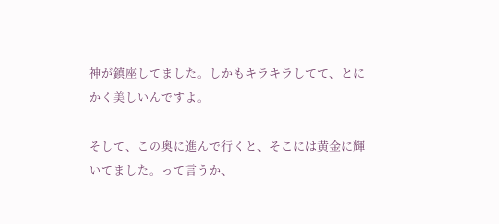神が鎮座してました。しかもキラキラしてて、とにかく美しいんですよ。

そして、この奥に進んで行くと、そこには黄金に輝いてました。って言うか、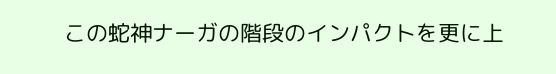この蛇神ナーガの階段のインパクトを更に上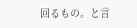回るもの。と言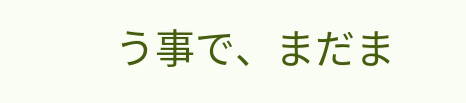う事で、まだま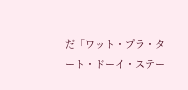だ「ワット・プラ・タート・ドーイ・ステー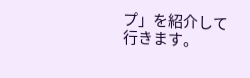プ」を紹介して行きます。